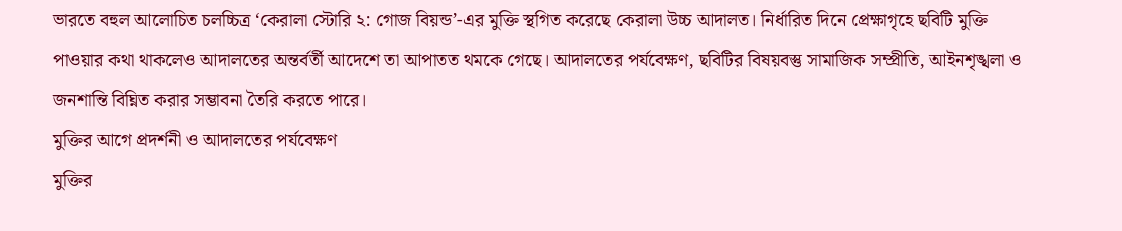ভারতে বহুল আলোচিত চলচ্চিত্র ‘কেরালা স্টোরি ২: গোজ বিয়ন্ড’-এর মুক্তি স্থগিত করেছে কেরালা উচ্চ আদালত। নির্ধারিত দিনে প্রেক্ষাগৃহে ছবিটি মুক্তি পাওয়ার কথা থাকলেও আদালতের অন্তর্বর্তী আদেশে তা আপাতত থমকে গেছে। আদালতের পর্যবেক্ষণ, ছবিটির বিষয়বস্তু সামাজিক সম্প্রীতি, আইনশৃঙ্খলা ও জনশান্তি বিঘ্নিত করার সম্ভাবনা তৈরি করতে পারে।
মুক্তির আগে প্রদর্শনী ও আদালতের পর্যবেক্ষণ
মুক্তির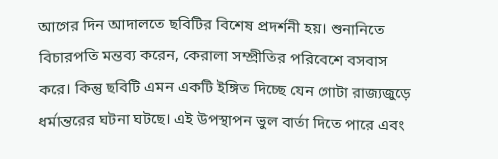আগের দিন আদালতে ছবিটির বিশেষ প্রদর্শনী হয়। শুনানিতে বিচারপতি মন্তব্য করেন, কেরালা সম্প্রীতির পরিবেশে বসবাস করে। কিন্তু ছবিটি এমন একটি ইঙ্গিত দিচ্ছে যেন গোটা রাজ্যজুড়ে ধর্মান্তরের ঘটনা ঘটছে। এই উপস্থাপন ভুল বার্তা দিতে পারে এবং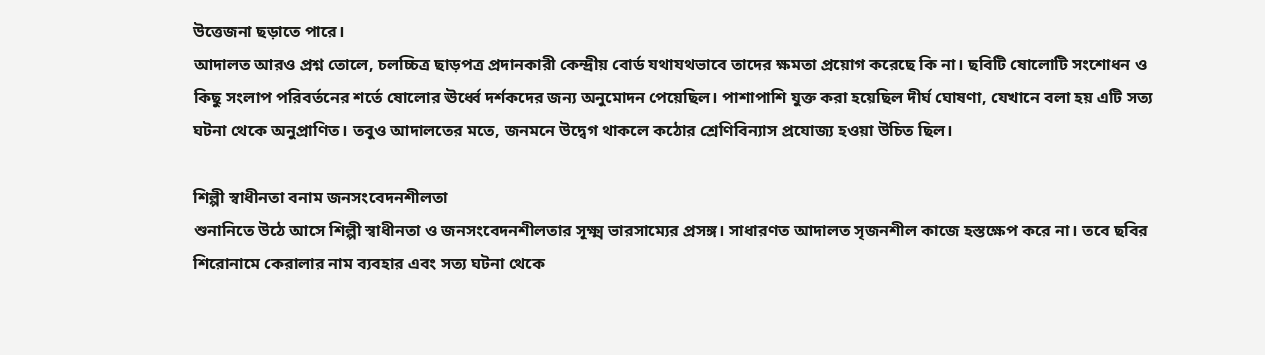উত্তেজনা ছড়াতে পারে।
আদালত আরও প্রশ্ন তোলে, চলচ্চিত্র ছাড়পত্র প্রদানকারী কেন্দ্রীয় বোর্ড যথাযথভাবে তাদের ক্ষমতা প্রয়োগ করেছে কি না। ছবিটি ষোলোটি সংশোধন ও কিছু সংলাপ পরিবর্তনের শর্তে ষোলোর ঊর্ধ্বে দর্শকদের জন্য অনুমোদন পেয়েছিল। পাশাপাশি যুক্ত করা হয়েছিল দীর্ঘ ঘোষণা, যেখানে বলা হয় এটি সত্য ঘটনা থেকে অনুপ্রাণিত। তবুও আদালতের মতে, জনমনে উদ্বেগ থাকলে কঠোর শ্রেণিবিন্যাস প্রযোজ্য হওয়া উচিত ছিল।

শিল্পী স্বাধীনতা বনাম জনসংবেদনশীলতা
শুনানিতে উঠে আসে শিল্পী স্বাধীনতা ও জনসংবেদনশীলতার সূক্ষ্ম ভারসাম্যের প্রসঙ্গ। সাধারণত আদালত সৃজনশীল কাজে হস্তক্ষেপ করে না। তবে ছবির শিরোনামে কেরালার নাম ব্যবহার এবং সত্য ঘটনা থেকে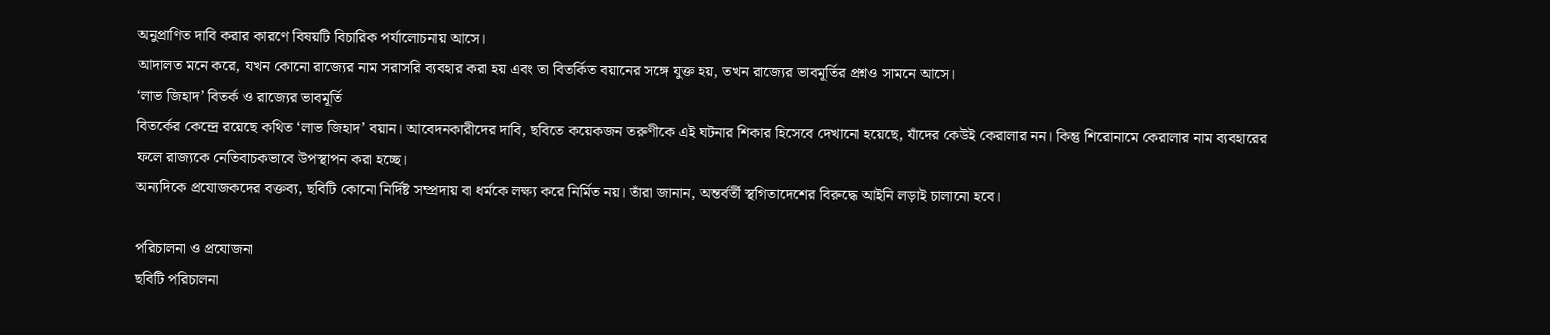অনুপ্রাণিত দাবি করার কারণে বিষয়টি বিচারিক পর্যালোচনায় আসে।
আদালত মনে করে, যখন কোনো রাজ্যের নাম সরাসরি ব্যবহার করা হয় এবং তা বিতর্কিত বয়ানের সঙ্গে যুক্ত হয়, তখন রাজ্যের ভাবমূর্তির প্রশ্নও সামনে আসে।
‘লাভ জিহাদ’ বিতর্ক ও রাজ্যের ভাবমূর্তি
বিতর্কের কেন্দ্রে রয়েছে কথিত ‘লাভ জিহাদ’ বয়ান। আবেদনকারীদের দাবি, ছবিতে কয়েকজন তরুণীকে এই ঘটনার শিকার হিসেবে দেখানো হয়েছে, যাঁদের কেউই কেরালার নন। কিন্তু শিরোনামে কেরালার নাম ব্যবহারের ফলে রাজ্যকে নেতিবাচকভাবে উপস্থাপন করা হচ্ছে।
অন্যদিকে প্রযোজকদের বক্তব্য, ছবিটি কোনো নির্দিষ্ট সম্প্রদায় বা ধর্মকে লক্ষ্য করে নির্মিত নয়। তাঁরা জানান, অন্তর্বর্তী স্থগিতাদেশের বিরুদ্ধে আইনি লড়াই চালানো হবে।

পরিচালনা ও প্রযোজনা
ছবিটি পরিচালনা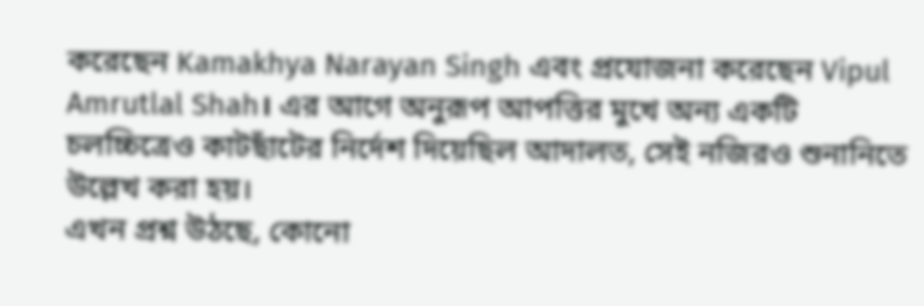করেছেন Kamakhya Narayan Singh এবং প্রযোজনা করেছেন Vipul Amrutlal Shah। এর আগে অনুরূপ আপত্তির মুখে অন্য একটি চলচ্চিত্রেও কাটছাঁটের নির্দেশ দিয়েছিল আদালত, সেই নজিরও শুনানিতে উল্লেখ করা হয়।
এখন প্রশ্ন উঠছে, কোনো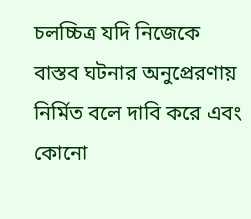চলচ্চিত্র যদি নিজেকে বাস্তব ঘটনার অনুপ্রেরণায় নির্মিত বলে দাবি করে এবং কোনো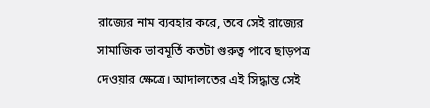রাজ্যের নাম ব্যবহার করে, তবে সেই রাজ্যের সামাজিক ভাবমূর্তি কতটা গুরুত্ব পাবে ছাড়পত্র দেওয়ার ক্ষেত্রে। আদালতের এই সিদ্ধান্ত সেই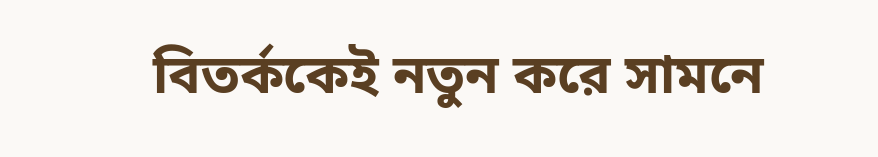বিতর্ককেই নতুন করে সামনে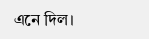এনে দিল।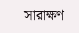সারাক্ষণ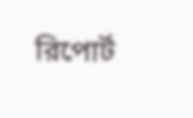রিপোর্ট